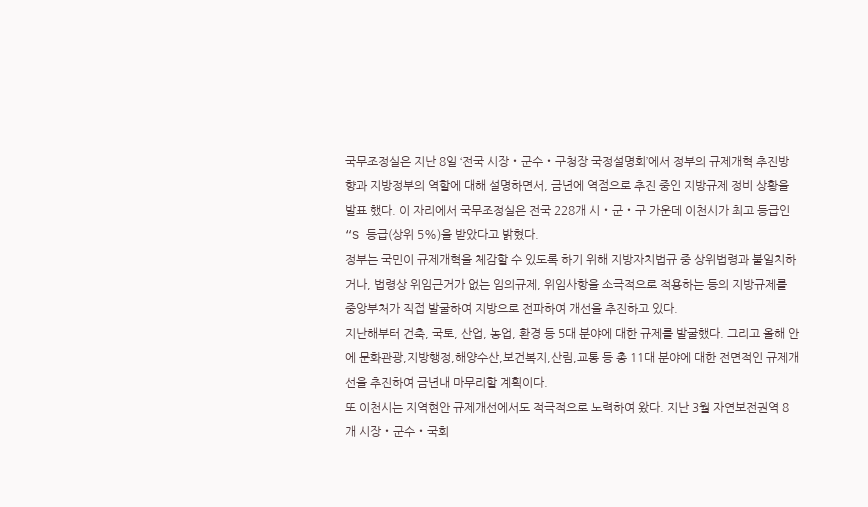국무조정실은 지난 8일 ‘전국 시장・군수・구청장 국정설명회’에서 정부의 규제개혁 추진방향과 지방정부의 역할에 대해 설명하면서, 금년에 역점으로 추진 중인 지방규제 정비 상황을 발표 했다. 이 자리에서 국무조정실은 전국 228개 시・군・구 가운데 이천시가 최고 등급인 “S 등급(상위 5%)을 받았다고 밝혔다.
정부는 국민이 규제개혁을 체감할 수 있도록 하기 위해 지방자치법규 중 상위법령과 불일치하거나, 법령상 위임근거가 없는 임의규제, 위임사항을 소극적으로 적용하는 등의 지방규제를 중앙부처가 직접 발굴하여 지방으로 전파하여 개선을 추진하고 있다.
지난해부터 건축, 국토, 산업, 농업, 환경 등 5대 분야에 대한 규제를 발굴했다. 그리고 올해 안에 문화관광,지방행정,해양수산,보건복지,산림,교통 등 총 11대 분야에 대한 전면적인 규제개선을 추진하여 금년내 마무리할 계획이다.
또 이천시는 지역현안 규제개선에서도 적극적으로 노력하여 왔다. 지난 3월 자연보전권역 8개 시장・군수・국회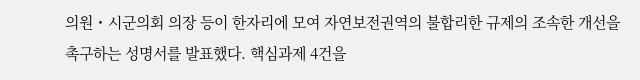의원・시군의회 의장 등이 한자리에 모여 자연보전권역의 불합리한 규제의 조속한 개선을 촉구하는 성명서를 발표했다. 핵심과제 4건을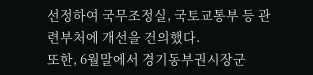선정하여 국무조정실, 국토교통부 등 관련부처에 개선을 건의했다.
또한, 6월말에서 경기동부권시장군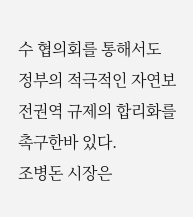수 협의회를 통해서도 정부의 적극적인 자연보전권역 규제의 합리화를 촉구한바 있다.
조병돈 시장은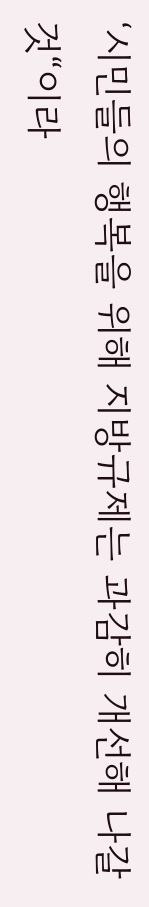‘시민들의 행복을 위해 지방규제는 과감히 개선해 나갈 것“이라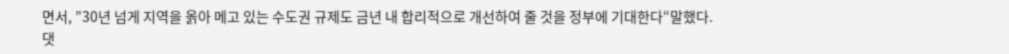면서, ”30년 넘게 지역을 옭아 메고 있는 수도권 규제도 금년 내 합리적으로 개선하여 줄 것을 정부에 기대한다“말했다.
댓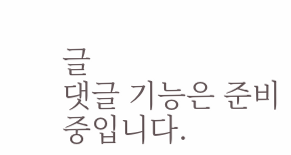글
댓글 기능은 준비 중입니다.